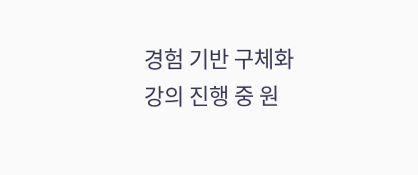경험 기반 구체화
강의 진행 중 원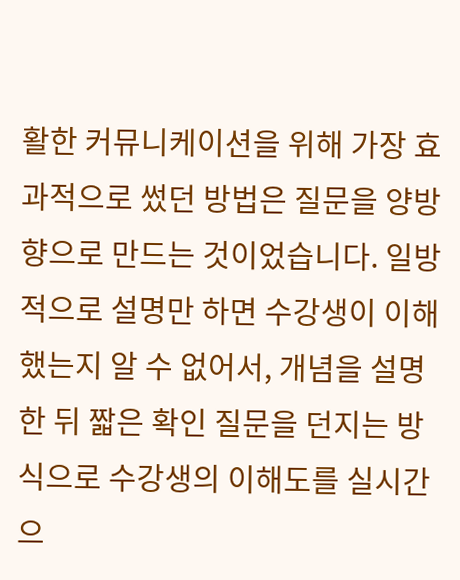활한 커뮤니케이션을 위해 가장 효과적으로 썼던 방법은 질문을 양방향으로 만드는 것이었습니다. 일방적으로 설명만 하면 수강생이 이해했는지 알 수 없어서, 개념을 설명한 뒤 짧은 확인 질문을 던지는 방식으로 수강생의 이해도를 실시간으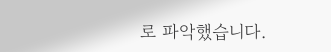로 파악했습니다.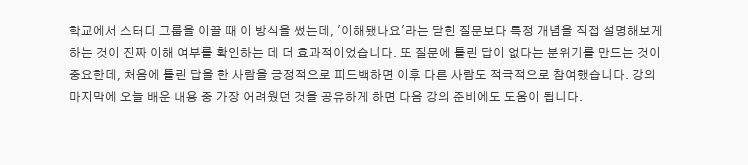학교에서 스터디 그룹을 이끌 때 이 방식을 썼는데, '이해됐나요'라는 닫힌 질문보다 특정 개념을 직접 설명해보게 하는 것이 진짜 이해 여부를 확인하는 데 더 효과적이었습니다. 또 질문에 틀린 답이 없다는 분위기를 만드는 것이 중요한데, 처음에 틀린 답을 한 사람을 긍정적으로 피드백하면 이후 다른 사람도 적극적으로 참여했습니다. 강의 마지막에 오늘 배운 내용 중 가장 어려웠던 것을 공유하게 하면 다음 강의 준비에도 도움이 됩니다.